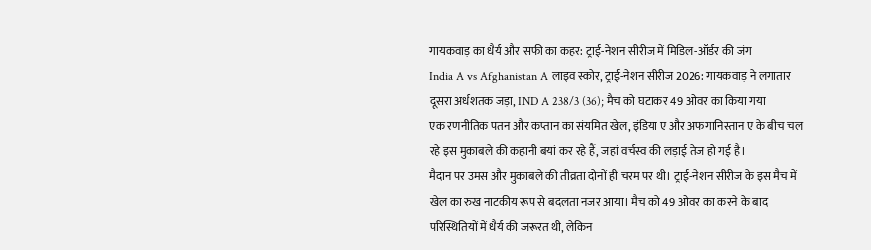गायकवाड़ का धैर्य और सफी का कहर: ट्राई-नेशन सीरीज में मिडिल-ऑर्डर की जंग
India A vs Afghanistan A लाइव स्कोर, ट्राई-नेशन सीरीज 2026: गायकवाड़ ने लगातार दूसरा अर्धशतक जड़ा, IND A 238/3 (36); मैच को घटाकर 49 ओवर का किया गया
एक रणनीतिक पतन और कप्तान का संयमित खेल, इंडिया ए और अफगानिस्तान ए के बीच चल रहे इस मुकाबले की कहानी बयां कर रहे हैं, जहां वर्चस्व की लड़ाई तेज हो गई है।
मैदान पर उमस और मुकाबले की तीव्रता दोनों ही चरम पर थी। ट्राई-नेशन सीरीज के इस मैच में खेल का रुख नाटकीय रूप से बदलता नजर आया। मैच को 49 ओवर का करने के बाद परिस्थितियों में धैर्य की जरूरत थी, लेकिन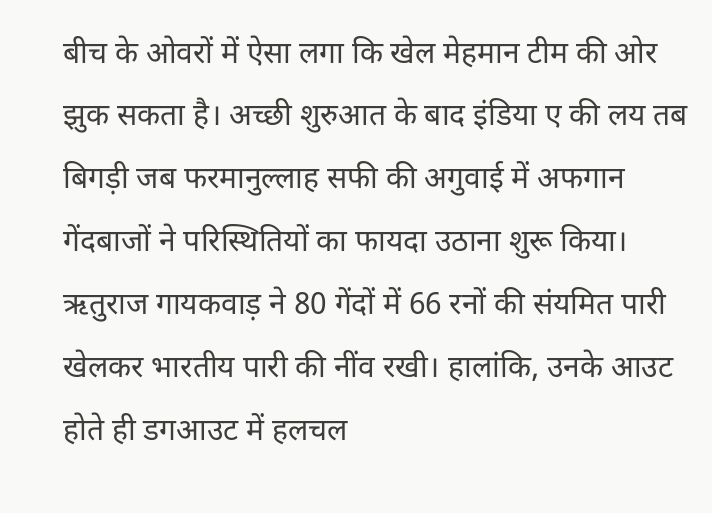बीच के ओवरों में ऐसा लगा कि खेल मेहमान टीम की ओर झुक सकता है। अच्छी शुरुआत के बाद इंडिया ए की लय तब बिगड़ी जब फरमानुल्लाह सफी की अगुवाई में अफगान गेंदबाजों ने परिस्थितियों का फायदा उठाना शुरू किया।
ऋतुराज गायकवाड़ ने 80 गेंदों में 66 रनों की संयमित पारी खेलकर भारतीय पारी की नींव रखी। हालांकि, उनके आउट होते ही डगआउट में हलचल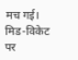मच गई। मिड-विकेट पर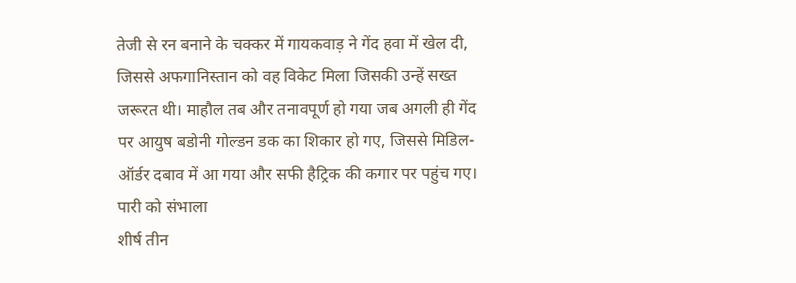तेजी से रन बनाने के चक्कर में गायकवाड़ ने गेंद हवा में खेल दी, जिससे अफगानिस्तान को वह विकेट मिला जिसकी उन्हें सख्त जरूरत थी। माहौल तब और तनावपूर्ण हो गया जब अगली ही गेंद पर आयुष बडोनी गोल्डन डक का शिकार हो गए, जिससे मिडिल-ऑर्डर दबाव में आ गया और सफी हैट्रिक की कगार पर पहुंच गए।
पारी को संभाला
शीर्ष तीन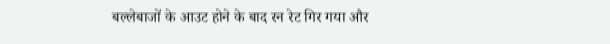बल्लेबाजों के आउट होने के बाद रन रेट गिर गया और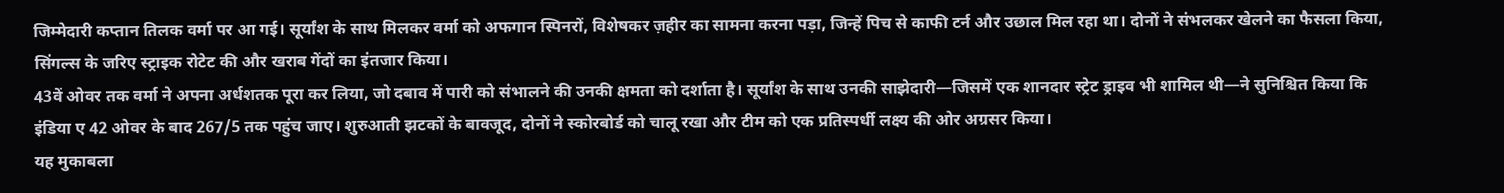जिम्मेदारी कप्तान तिलक वर्मा पर आ गई। सूर्यांश के साथ मिलकर वर्मा को अफगान स्पिनरों, विशेषकर ज़हीर का सामना करना पड़ा, जिन्हें पिच से काफी टर्न और उछाल मिल रहा था। दोनों ने संभलकर खेलने का फैसला किया, सिंगल्स के जरिए स्ट्राइक रोटेट की और खराब गेंदों का इंतजार किया।
43वें ओवर तक वर्मा ने अपना अर्धशतक पूरा कर लिया, जो दबाव में पारी को संभालने की उनकी क्षमता को दर्शाता है। सूर्यांश के साथ उनकी साझेदारी—जिसमें एक शानदार स्ट्रेट ड्राइव भी शामिल थी—ने सुनिश्चित किया कि इंडिया ए 42 ओवर के बाद 267/5 तक पहुंच जाए। शुरुआती झटकों के बावजूद, दोनों ने स्कोरबोर्ड को चालू रखा और टीम को एक प्रतिस्पर्धी लक्ष्य की ओर अग्रसर किया।
यह मुकाबला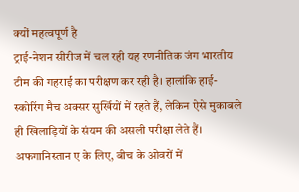क्यों महत्वपूर्ण है
ट्राई-नेशन सीरीज में चल रही यह रणनीतिक जंग भारतीय टीम की गहराई का परीक्षण कर रही है। हालांकि हाई-स्कोरिंग मैच अक्सर सुर्खियों में रहते हैं, लेकिन ऐसे मुकाबले ही खिलाड़ियों के संयम की असली परीक्षा लेते हैं। अफगानिस्तान ए के लिए, बीच के ओवरों में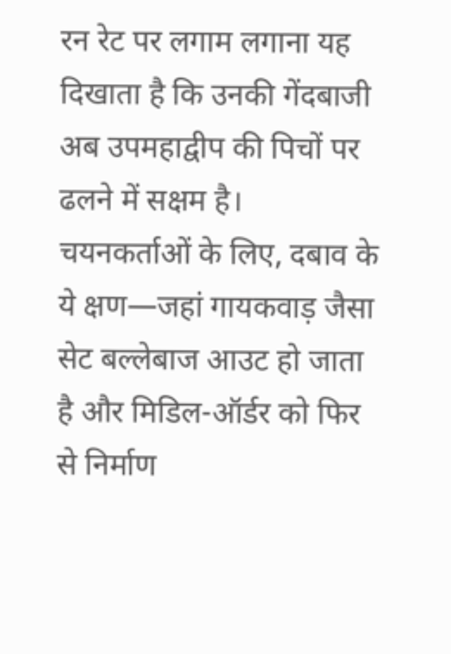रन रेट पर लगाम लगाना यह दिखाता है कि उनकी गेंदबाजी अब उपमहाद्वीप की पिचों पर ढलने में सक्षम है। चयनकर्ताओं के लिए, दबाव के ये क्षण—जहां गायकवाड़ जैसा सेट बल्लेबाज आउट हो जाता है और मिडिल-ऑर्डर को फिर से निर्माण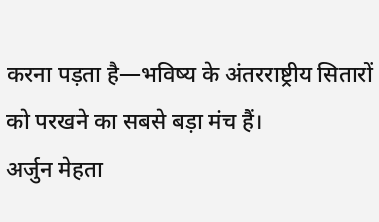करना पड़ता है—भविष्य के अंतरराष्ट्रीय सितारों को परखने का सबसे बड़ा मंच हैं।
अर्जुन मेहता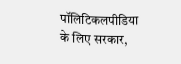पॉलिटिकलपीडिया के लिए सरकार,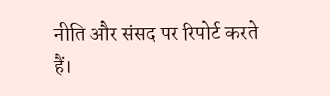नीति और संसद पर रिपोर्ट करते हैं।